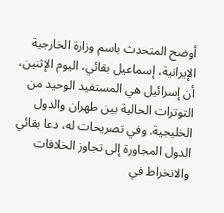أوضح المتحدث باسم وزارة الخارجية الإيرانية، إسماعيل بقائي، اليوم الإثنين، أن إسرائيل هي المستفيد الوحيد من التوترات الحالية بين طهران والدول الخليجية. وفي تصريحات له، دعا بقائي الدول المجاورة إلى تجاوز الخلافات والانخراط في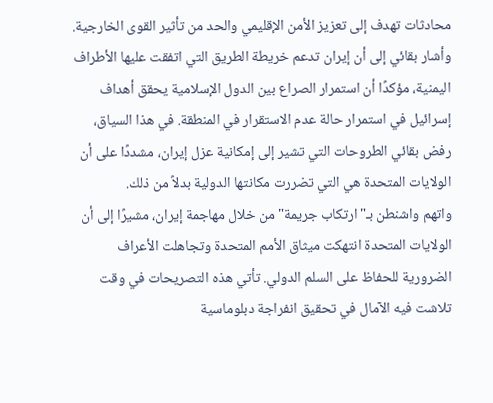محادثات تهدف إلى تعزيز الأمن الإقليمي والحد من تأثير القوى الخارجية.
وأشار بقائي إلى أن إيران تدعم خريطة الطريق التي اتفقت عليها الأطراف اليمنية، مؤكدًا أن استمرار الصراع بين الدول الإسلامية يحقق أهداف إسرائيل في استمرار حالة عدم الاستقرار في المنطقة. في هذا السياق، رفض بقائي الطروحات التي تشير إلى إمكانية عزل إيران، مشددًا على أن الولايات المتحدة هي التي تضررت مكانتها الدولية بدلاً من ذلك.
واتهم واشنطن بـ"ارتكاب جريمة" من خلال مهاجمة إيران، مشيرًا إلى أن الولايات المتحدة انتهكت ميثاق الأمم المتحدة وتجاهلت الأعراف الضرورية للحفاظ على السلم الدولي. تأتي هذه التصريحات في وقت تلاشت فيه الآمال في تحقيق انفراجة دبلوماسية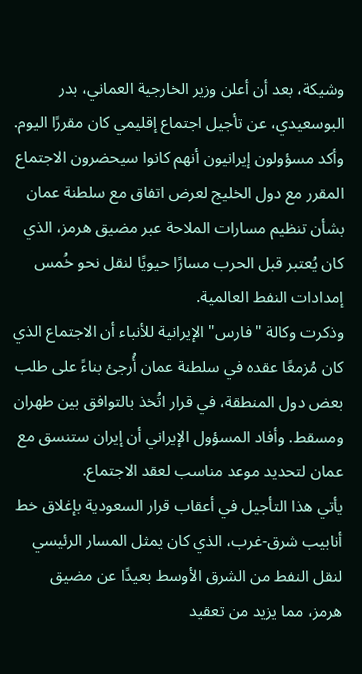وشيكة، بعد أن أعلن وزير الخارجية العماني، بدر البوسعيدي، عن تأجيل اجتماع إقليمي كان مقررًا اليوم.
وأكد مسؤولون إيرانيون أنهم كانوا سيحضرون الاجتماع المقرر مع دول الخليج لعرض اتفاق مع سلطنة عمان بشأن تنظيم مسارات الملاحة عبر مضيق هرمز، الذي كان يُعتبر قبل الحرب مسارًا حيويًا لنقل نحو خُمس إمدادات النفط العالمية.
وذكرت وكالة "فارس" الإيرانية للأنباء أن الاجتماع الذي كان مُزمعًا عقده في سلطنة عمان أُرجئ بناءً على طلب بعض دول المنطقة، في قرار اتُخذ بالتوافق بين طهران ومسقط. وأفاد المسؤول الإيراني أن إيران ستنسق مع عمان لتحديد موعد مناسب لعقد الاجتماع.
يأتي هذا التأجيل في أعقاب قرار السعودية بإغلاق خط أنابيب شرق-غرب، الذي كان يمثل المسار الرئيسي لنقل النفط من الشرق الأوسط بعيدًا عن مضيق هرمز، مما يزيد من تعقيد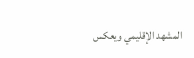المشهد الإقليمي ويعكس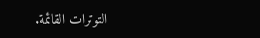التوترات القائمة.